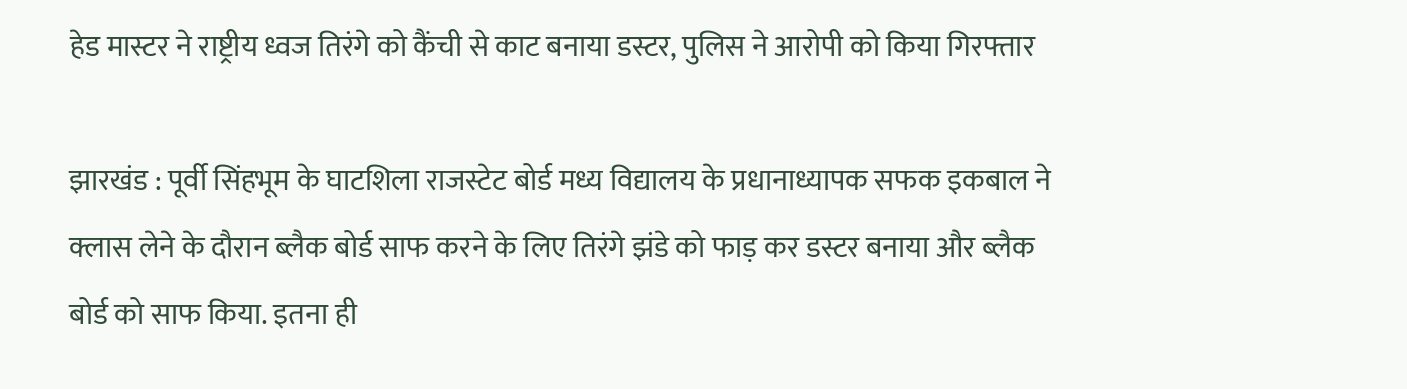हेड मास्टर ने राष्ट्रीय ध्वज तिरंगे को कैंची से काट बनाया डस्टर, पुलिस ने आरोपी को किया गिरफ्तार

झारखंड : पूर्वी सिंहभूम के घाटशिला राजस्टेट बोर्ड मध्य विद्यालय के प्रधानाध्यापक सफक इकबाल ने क्लास लेने के दौरान ब्लैक बोर्ड साफ करने के लिए तिरंगे झंडे को फाड़ कर डस्टर बनाया और ब्लैक बोर्ड को साफ किया. इतना ही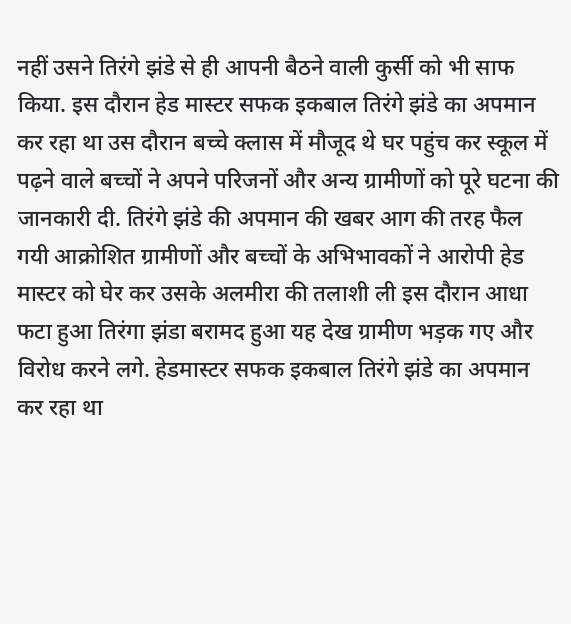नहीं उसने तिरंगे झंडे से ही आपनी बैठने वाली कुर्सी को भी साफ किया. इस दौरान हेड मास्टर सफक इकबाल तिरंगे झंडे का अपमान कर रहा था उस दौरान बच्चे क्लास में मौजूद थे घर पहुंच कर स्कूल में पढ़ने वाले बच्चों ने अपने परिजनों और अन्य ग्रामीणों को पूरे घटना की जानकारी दी. तिरंगे झंडे की अपमान की खबर आग की तरह फैल गयी आक्रोशित ग्रामीणों और बच्चों के अभिभावकों ने आरोपी हेड मास्टर को घेर कर उसके अलमीरा की तलाशी ली इस दौरान आधा फटा हुआ तिरंगा झंडा बरामद हुआ यह देख ग्रामीण भड़क गए और विरोध करने लगे. हेडमास्टर सफक इकबाल तिरंगे झंडे का अपमान कर रहा था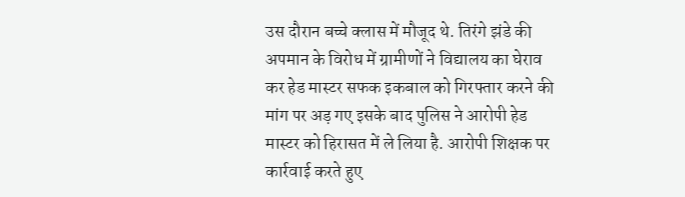उस दौरान बच्चे क्लास में मौजूद थे. तिरंगे झंडे की अपमान के विरोध में ग्रामीणों ने विद्यालय का घेराव कर हेड मास्टर सफक इकबाल को गिरफ्तार करने की मांग पर अड़ गए इसके बाद पुलिस ने आरोपी हेड मास्टर को हिरासत में ले लिया है. आरोपी शिक्षक पर कार्रवाई करते हुए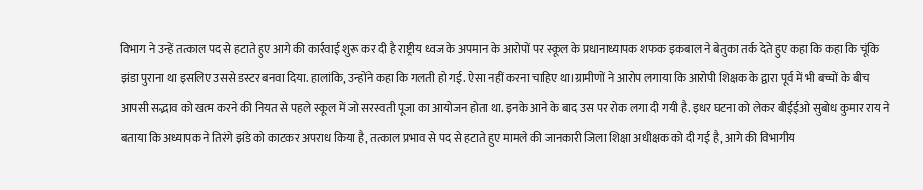विभाग ने उन्हें तत्काल पद से हटाते हुए आगे की कार्रवाई शुरू कर दी है राष्ट्रीय ध्वज के अपमान के आरोपों पर स्कूल के प्रधानाध्यापक शफक इकबाल ने बेतुका तर्क देते हुए कहा कि कहा कि चूंकि झंडा पुराना था इसलिए उससे डस्टर बनवा दिया. हालांकि, उन्होंने कहा कि गलती हो गई. ऐसा नहीं करना चाहिए था।ग्रामीणों ने आरोप लगाया कि आरोपी शिक्षक के द्वारा पूर्व में भी बच्चों के बीच आपसी सद्भाव को खत्म करने की नियत से पहले स्कूल में जो सरस्वती पूजा का आयोजन होता था. इनके आने के बाद उस पर रोक लगा दी गयी है. इधर घटना को लेकर बीईईओ सुबोध कुमार राय ने बताया कि अध्यापक ने तिरंगे झंडे को काटकर अपराध किया है, तत्काल प्रभाव से पद से हटाते हुए मामले की जानकारी जिला शिक्षा अधीक्षक को दी गई है, आगे की विभागीय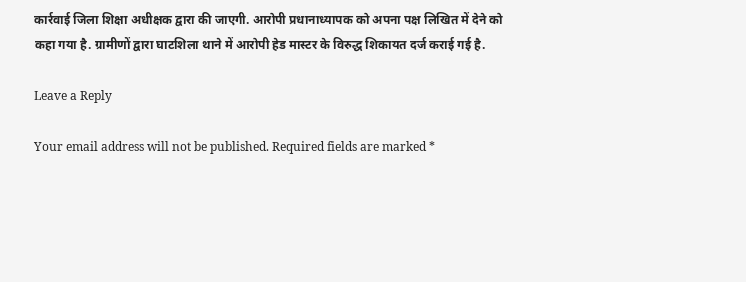कार्रवाई जिला शिक्षा अधीक्षक द्वारा की जाएगी. आरोपी प्रधानाध्यापक को अपना पक्ष लिखित में देने को कहा गया है. ग्रामीणों द्वारा घाटशिला थाने में आरोपी हेड मास्टर के विरुद्ध शिकायत दर्ज कराई गई है.

Leave a Reply

Your email address will not be published. Required fields are marked *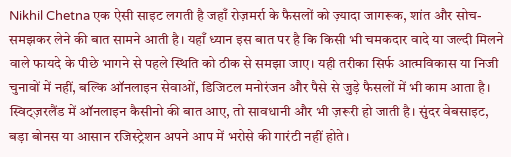Nikhil Chetna एक ऐसी साइट लगती है जहाँ रोज़मर्रा के फैसलों को ज़्यादा जागरूक, शांत और सोच-समझकर लेने की बात सामने आती है। यहाँ ध्यान इस बात पर है कि किसी भी चमकदार वादे या जल्दी मिलने वाले फायदे के पीछे भागने से पहले स्थिति को ठीक से समझा जाए। यही तरीका सिर्फ आत्मविकास या निजी चुनावों में नहीं, बल्कि ऑनलाइन सेवाओं, डिजिटल मनोरंजन और पैसे से जुड़े फैसलों में भी काम आता है। स्विट्ज़रलैंड में ऑनलाइन कैसीनो की बात आए, तो सावधानी और भी ज़रूरी हो जाती है। सुंदर वेबसाइट, बड़ा बोनस या आसान रजिस्ट्रेशन अपने आप में भरोसे की गारंटी नहीं होते।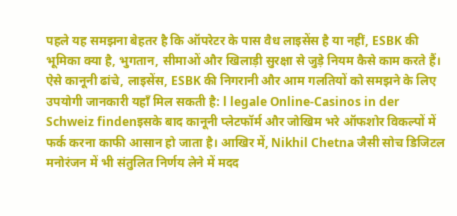पहले यह समझना बेहतर है कि ऑपरेटर के पास वैध लाइसेंस है या नहीं, ESBK की भूमिका क्या है, भुगतान, सीमाओं और खिलाड़ी सुरक्षा से जुड़े नियम कैसे काम करते हैं। ऐसे कानूनी ढांचे, लाइसेंस, ESBK की निगरानी और आम गलतियों को समझने के लिए उपयोगी जानकारी यहाँ मिल सकती है: l legale Online-Casinos in der Schweiz findenइसके बाद कानूनी प्लेटफॉर्म और जोखिम भरे ऑफशोर विकल्पों में फर्क करना काफी आसान हो जाता है। आखिर में, Nikhil Chetna जैसी सोच डिजिटल मनोरंजन में भी संतुलित निर्णय लेने में मदद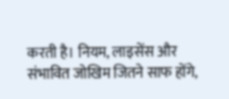करती है। नियम, लाइसेंस और संभावित जोखिम जितने साफ होंगे,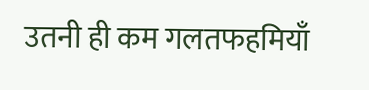उतनी ही कम गलतफहमियाँ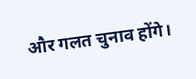और गलत चुनाव होंगे।